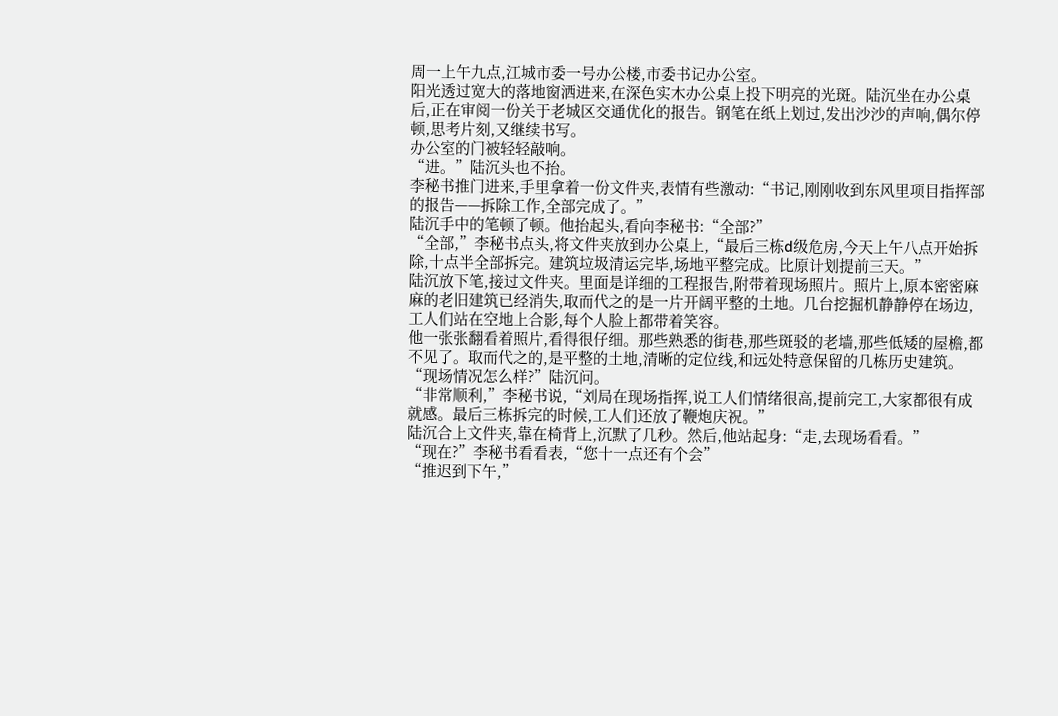周一上午九点,江城市委一号办公楼,市委书记办公室。
阳光透过宽大的落地窗洒进来,在深色实木办公桌上投下明亮的光斑。陆沉坐在办公桌后,正在审阅一份关于老城区交通优化的报告。钢笔在纸上划过,发出沙沙的声响,偶尔停顿,思考片刻,又继续书写。
办公室的门被轻轻敲响。
“进。”陆沉头也不抬。
李秘书推门进来,手里拿着一份文件夹,表情有些激动:“书记,刚刚收到东风里项目指挥部的报告——拆除工作,全部完成了。”
陆沉手中的笔顿了顿。他抬起头,看向李秘书:“全部?”
“全部,”李秘书点头,将文件夹放到办公桌上,“最后三栋d级危房,今天上午八点开始拆除,十点半全部拆完。建筑垃圾清运完毕,场地平整完成。比原计划提前三天。”
陆沉放下笔,接过文件夹。里面是详细的工程报告,附带着现场照片。照片上,原本密密麻麻的老旧建筑已经消失,取而代之的是一片开阔平整的土地。几台挖掘机静静停在场边,工人们站在空地上合影,每个人脸上都带着笑容。
他一张张翻看着照片,看得很仔细。那些熟悉的街巷,那些斑驳的老墙,那些低矮的屋檐,都不见了。取而代之的,是平整的土地,清晰的定位线,和远处特意保留的几栋历史建筑。
“现场情况怎么样?”陆沉问。
“非常顺利,”李秘书说,“刘局在现场指挥,说工人们情绪很高,提前完工,大家都很有成就感。最后三栋拆完的时候,工人们还放了鞭炮庆祝。”
陆沉合上文件夹,靠在椅背上,沉默了几秒。然后,他站起身:“走,去现场看看。”
“现在?”李秘书看看表,“您十一点还有个会”
“推迟到下午,”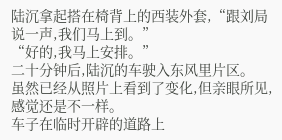陆沉拿起搭在椅背上的西装外套,“跟刘局说一声,我们马上到。”
“好的,我马上安排。”
二十分钟后,陆沉的车驶入东风里片区。
虽然已经从照片上看到了变化,但亲眼所见,感觉还是不一样。
车子在临时开辟的道路上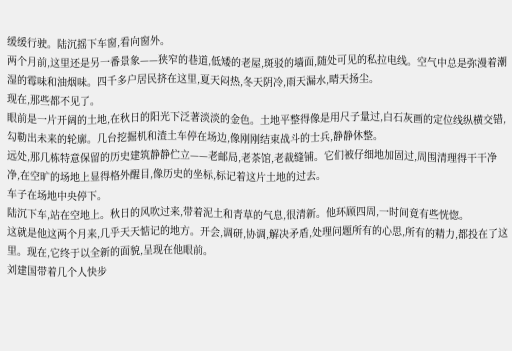缓缓行驶。陆沉摇下车窗,看向窗外。
两个月前,这里还是另一番景象——狭窄的巷道,低矮的老屋,斑驳的墙面,随处可见的私拉电线。空气中总是弥漫着潮湿的霉味和油烟味。四千多户居民挤在这里,夏天闷热,冬天阴冷,雨天漏水,晴天扬尘。
现在,那些都不见了。
眼前是一片开阔的土地,在秋日的阳光下泛著淡淡的金色。土地平整得像是用尺子量过,白石灰画的定位线纵横交错,勾勒出未来的轮廓。几台挖掘机和渣土车停在场边,像刚刚结束战斗的士兵,静静休整。
远处,那几栋特意保留的历史建筑静静伫立——老邮局,老茶馆,老裁缝铺。它们被仔细地加固过,周围清理得干干净净,在空旷的场地上显得格外醒目,像历史的坐标,标记着这片土地的过去。
车子在场地中央停下。
陆沉下车,站在空地上。秋日的风吹过来,带着泥土和青草的气息,很清新。他环顾四周,一时间竟有些恍惚。
这就是他这两个月来,几乎天天惦记的地方。开会,调研,协调,解决矛盾,处理问题所有的心思,所有的精力,都投在了这里。现在,它终于以全新的面貌,呈现在他眼前。
刘建国带着几个人快步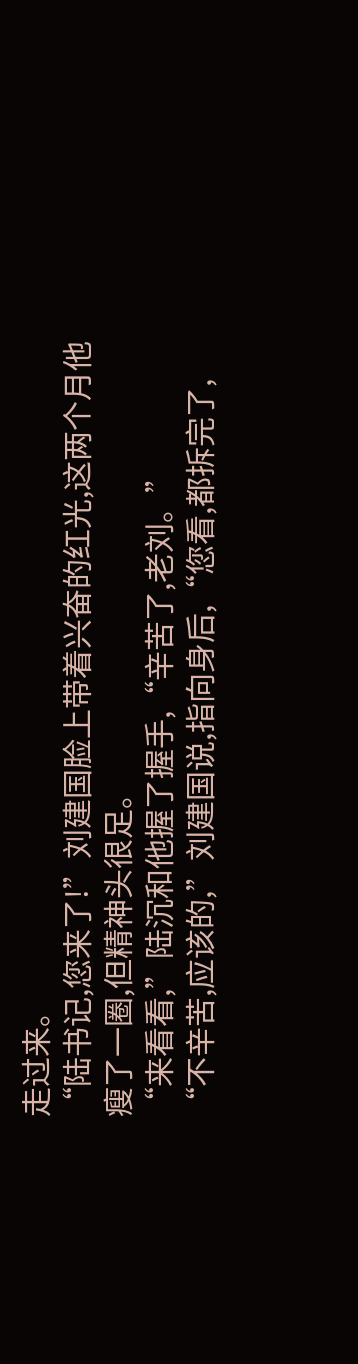走过来。
“陆书记,您来了!”刘建国脸上带着兴奋的红光,这两个月他瘦了一圈,但精神头很足。
“来看看,”陆沉和他握了握手,“辛苦了,老刘。”
“不辛苦,应该的,”刘建国说,指向身后,“您看,都拆完了,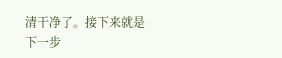清干净了。接下来就是下一步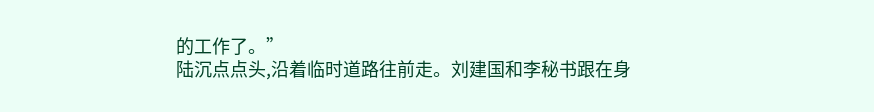的工作了。”
陆沉点点头,沿着临时道路往前走。刘建国和李秘书跟在身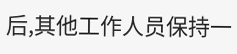后,其他工作人员保持一